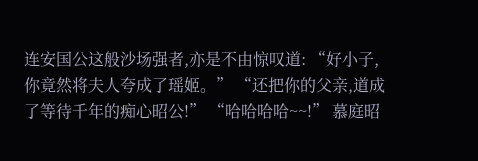连安国公这般沙场强者,亦是不由惊叹道: “好小子,你竟然将夫人夸成了瑶姬。” “还把你的父亲,道成了等待千年的痴心昭公!” “哈哈哈哈~~!” 慕庭昭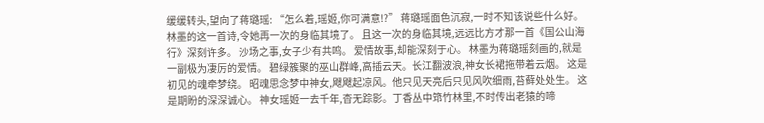缓缓转头,望向了蒋璐瑶: “怎么着,瑶姬,你可满意!?” 蒋璐瑶面色沉寂,一时不知该说些什么好。 林墨的这一首诗,令她再一次的身临其境了。 且这一次的身临其境,远远比方才那一首《国公山海行》深刻许多。 沙场之事,女子少有共鸣。 爱情故事,却能深刻于心。 林墨为蒋璐瑶刻画的,就是一副极为凄厉的爱情。 碧绿簇聚的巫山群峰,高插云天。长江翻波浪,神女长裙拖带着云烟。 这是初见的魂牵梦绕。 昭魂思念梦中神女,飕飕起凉风。他只见天亮后只见风吹细雨,苔藓处处生。 这是期盼的深深诚心。 神女瑶姬一去千年,杳无踪影。丁香丛中筇竹林里,不时传出老猿的啼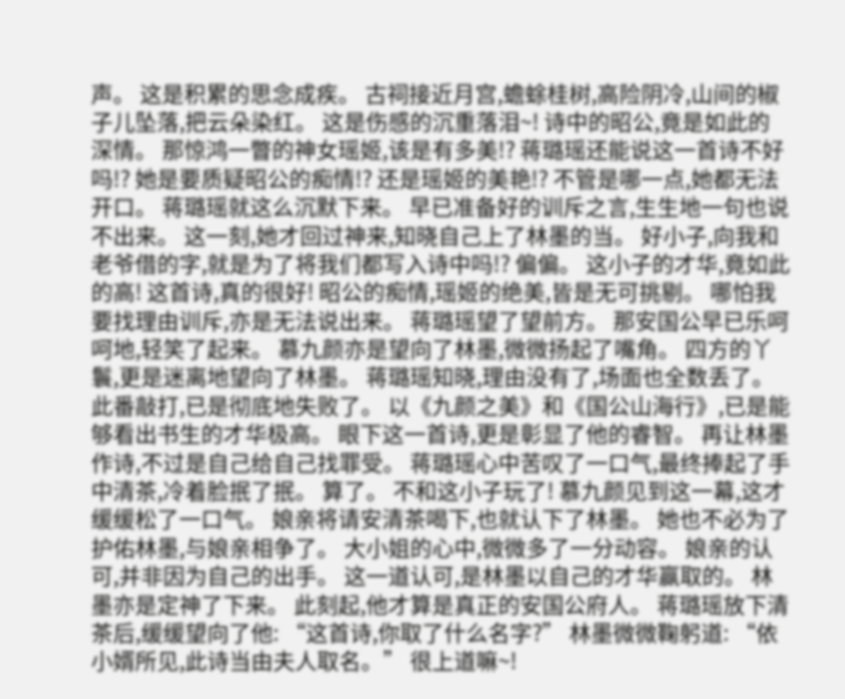声。 这是积累的思念成疾。 古祠接近月宫,蟾蜍桂树,高险阴冷,山间的椒子儿坠落,把云朵染红。 这是伤感的沉重落泪~! 诗中的昭公,竟是如此的深情。 那惊鸿一瞥的神女瑶姬,该是有多美!? 蒋璐瑶还能说这一首诗不好吗!? 她是要质疑昭公的痴情!? 还是瑶姬的美艳!? 不管是哪一点,她都无法开口。 蒋璐瑶就这么沉默下来。 早已准备好的训斥之言,生生地一句也说不出来。 这一刻,她才回过神来,知晓自己上了林墨的当。 好小子,向我和老爷借的字,就是为了将我们都写入诗中吗!? 偏偏。 这小子的才华,竟如此的高! 这首诗,真的很好! 昭公的痴情,瑶姬的绝美,皆是无可挑剔。 哪怕我要找理由训斥,亦是无法说出来。 蒋璐瑶望了望前方。 那安国公早已乐呵呵地,轻笑了起来。 慕九颜亦是望向了林墨,微微扬起了嘴角。 四方的丫鬟,更是迷离地望向了林墨。 蒋璐瑶知晓,理由没有了,场面也全数丢了。 此番敲打,已是彻底地失败了。 以《九颜之美》和《国公山海行》,已是能够看出书生的才华极高。 眼下这一首诗,更是彰显了他的睿智。 再让林墨作诗,不过是自己给自己找罪受。 蒋璐瑶心中苦叹了一口气,最终捧起了手中清茶,冷着脸抿了抿。 算了。 不和这小子玩了! 慕九颜见到这一幕,这才缓缓松了一口气。 娘亲将请安清茶喝下,也就认下了林墨。 她也不必为了护佑林墨,与娘亲相争了。 大小姐的心中,微微多了一分动容。 娘亲的认可,并非因为自己的出手。 这一道认可,是林墨以自己的才华赢取的。 林墨亦是定神了下来。 此刻起,他才算是真正的安国公府人。 蒋璐瑶放下清茶后,缓缓望向了他: “这首诗,你取了什么名字?” 林墨微微鞠躬道: “依小婿所见,此诗当由夫人取名。” 很上道嘛~!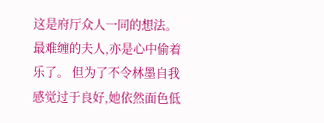这是府厅众人一同的想法。 最难缠的夫人,亦是心中偷着乐了。 但为了不令林墨自我感觉过于良好,她依然面色低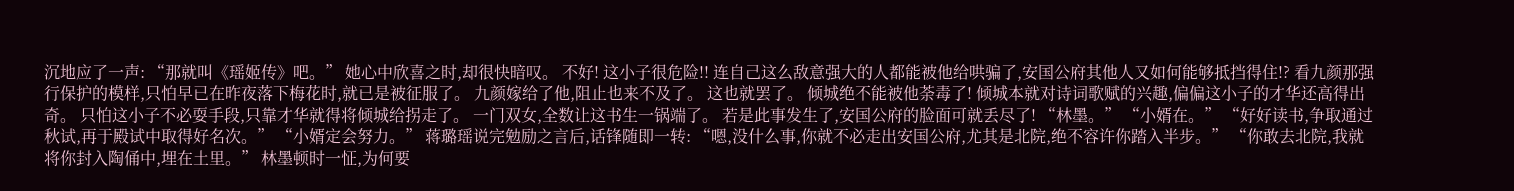沉地应了一声: “那就叫《瑶姬传》吧。” 她心中欣喜之时,却很快暗叹。 不好! 这小子很危险!! 连自己这么敌意强大的人都能被他给哄骗了,安国公府其他人又如何能够抵挡得住!? 看九颜那强行保护的模样,只怕早已在昨夜落下梅花时,就已是被征服了。 九颜嫁给了他,阻止也来不及了。 这也就罢了。 倾城绝不能被他荼毒了! 倾城本就对诗词歌赋的兴趣,偏偏这小子的才华还高得出奇。 只怕这小子不必耍手段,只靠才华就得将倾城给拐走了。 一门双女,全数让这书生一锅端了。 若是此事发生了,安国公府的脸面可就丢尽了! “林墨。” “小婿在。” “好好读书,争取通过秋试,再于殿试中取得好名次。” “小婿定会努力。” 蒋璐瑶说完勉励之言后,话锋随即一转: “嗯,没什么事,你就不必走出安国公府,尤其是北院,绝不容许你踏入半步。” “你敢去北院,我就将你封入陶俑中,埋在土里。” 林墨顿时一怔,为何要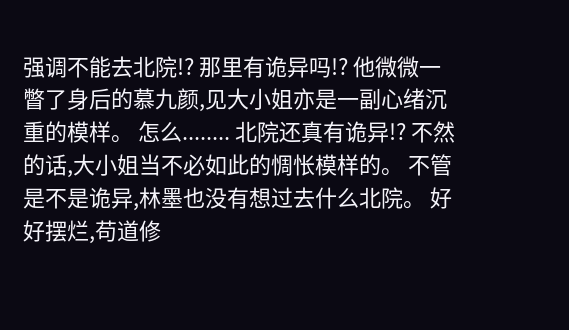强调不能去北院!? 那里有诡异吗!? 他微微一瞥了身后的慕九颜,见大小姐亦是一副心绪沉重的模样。 怎么........ 北院还真有诡异!? 不然的话,大小姐当不必如此的惆怅模样的。 不管是不是诡异,林墨也没有想过去什么北院。 好好摆烂,苟道修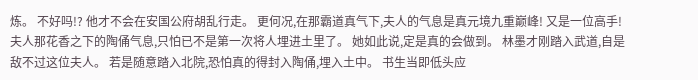炼。 不好吗!? 他才不会在安国公府胡乱行走。 更何况,在那霸道真气下,夫人的气息是真元境九重巅峰! 又是一位高手! 夫人那花香之下的陶俑气息,只怕已不是第一次将人埋进土里了。 她如此说,定是真的会做到。 林墨才刚踏入武道,自是敌不过这位夫人。 若是随意踏入北院,恐怕真的得封入陶俑,埋入土中。 书生当即低头应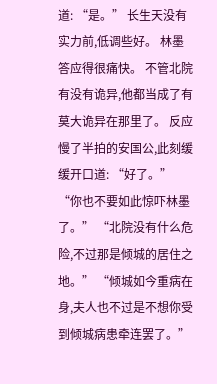道: “是。” 长生天没有实力前,低调些好。 林墨答应得很痛快。 不管北院有没有诡异,他都当成了有莫大诡异在那里了。 反应慢了半拍的安国公,此刻缓缓开口道: “好了。” “你也不要如此惊吓林墨了。” “北院没有什么危险,不过那是倾城的居住之地。” “倾城如今重病在身,夫人也不过是不想你受到倾城病患牵连罢了。”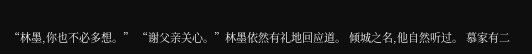“林墨,你也不必多想。” “谢父亲关心。”林墨依然有礼地回应道。 倾城之名,他自然听过。 慕家有二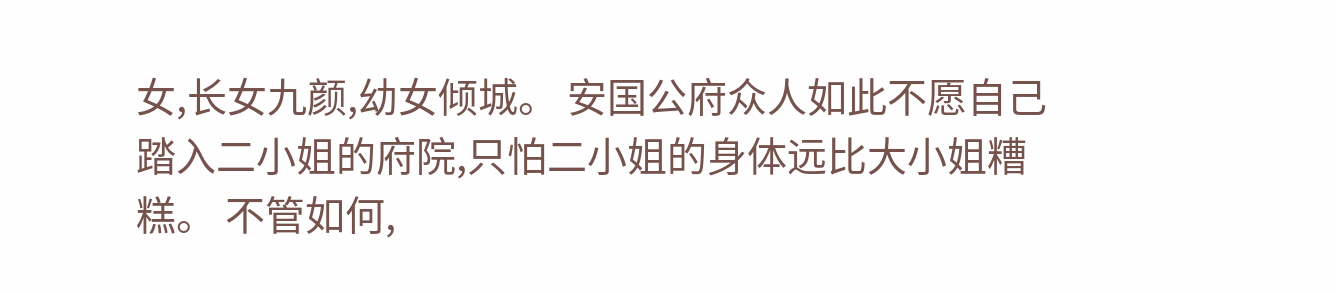女,长女九颜,幼女倾城。 安国公府众人如此不愿自己踏入二小姐的府院,只怕二小姐的身体远比大小姐糟糕。 不管如何,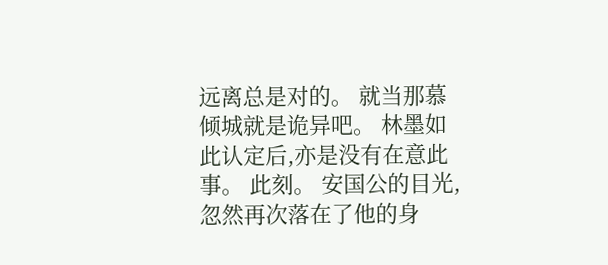远离总是对的。 就当那慕倾城就是诡异吧。 林墨如此认定后,亦是没有在意此事。 此刻。 安国公的目光,忽然再次落在了他的身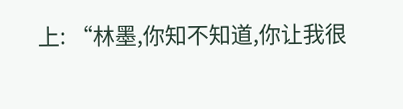上: “林墨,你知不知道,你让我很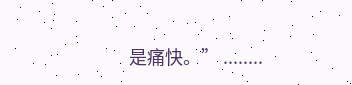是痛快。” ........